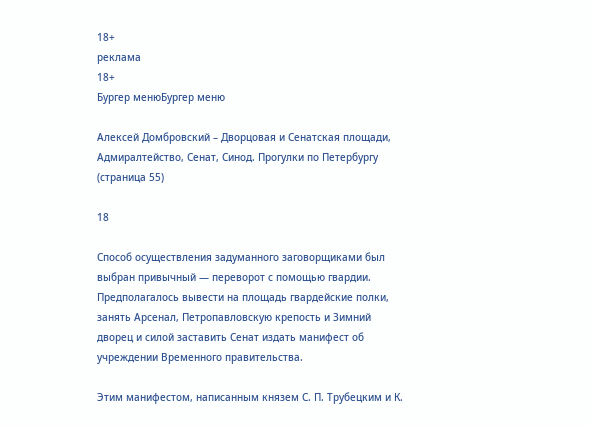18+
реклама
18+
Бургер менюБургер меню

Алексей Домбровский – Дворцовая и Сенатская площади, Адмиралтейство, Сенат, Синод. Прогулки по Петербургу (страница 55)

18

Способ осуществления задуманного заговорщиками был выбран привычный — переворот с помощью гвардии. Предполагалось вывести на площадь гвардейские полки, занять Арсенал, Петропавловскую крепость и Зимний дворец и силой заставить Сенат издать манифест об учреждении Временного правительства.

Этим манифестом, написанным князем С. П. Трубецким и К.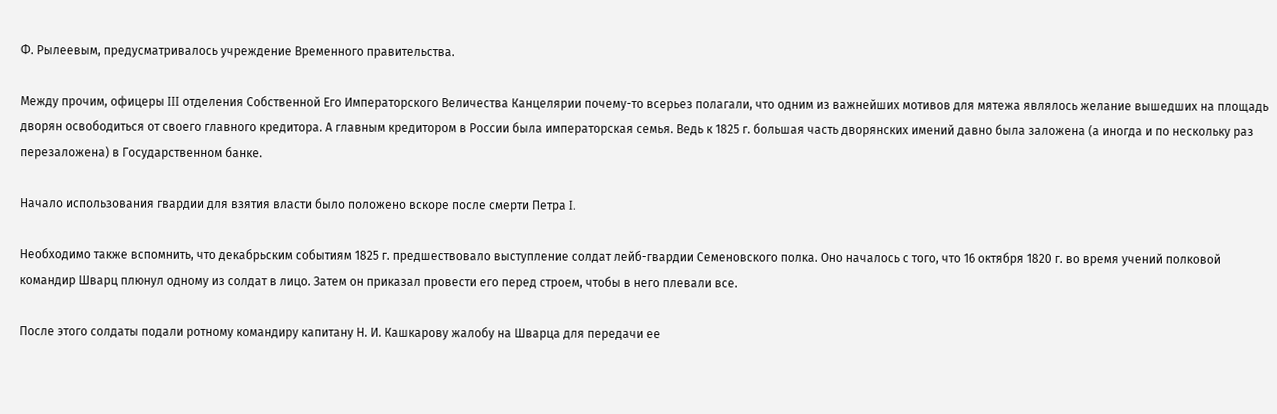Ф. Рылеевым, предусматривалось учреждение Временного правительства.

Между прочим, офицеры III отделения Собственной Его Императорского Величества Канцелярии почему-то всерьез полагали, что одним из важнейших мотивов для мятежа являлось желание вышедших на площадь дворян освободиться от своего главного кредитора. А главным кредитором в России была императорская семья. Ведь к 1825 г. большая часть дворянских имений давно была заложена (а иногда и по нескольку раз перезаложена) в Государственном банке.

Начало использования гвардии для взятия власти было положено вскоре после смерти Петра I.

Необходимо также вспомнить, что декабрьским событиям 1825 г. предшествовало выступление солдат лейб-гвардии Семеновского полка. Оно началось с того, что 16 октября 1820 г. во время учений полковой командир Шварц плюнул одному из солдат в лицо. Затем он приказал провести его перед строем, чтобы в него плевали все.

После этого солдаты подали ротному командиру капитану Н. И. Кашкарову жалобу на Шварца для передачи ее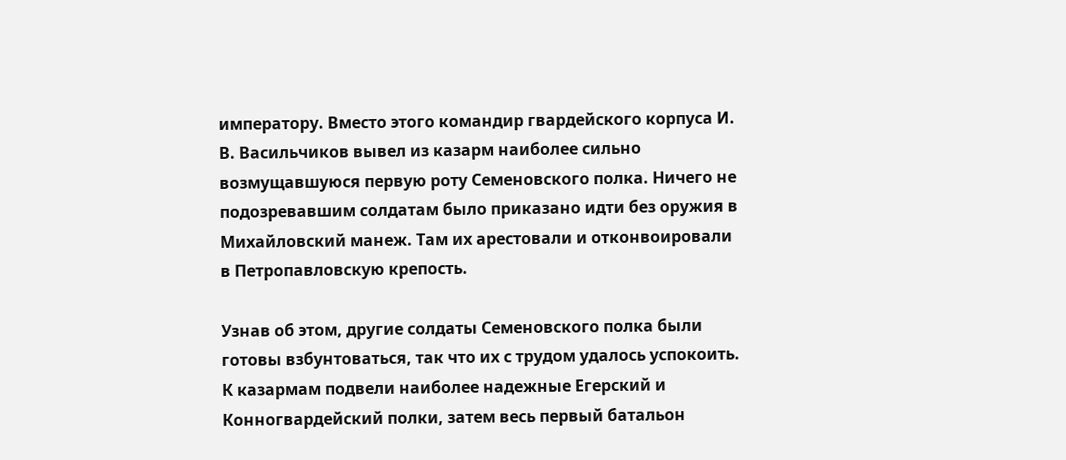императору. Вместо этого командир гвардейского корпуса И. В. Васильчиков вывел из казарм наиболее сильно возмущавшуюся первую роту Семеновского полка. Ничего не подозревавшим солдатам было приказано идти без оружия в Михайловский манеж. Там их арестовали и отконвоировали в Петропавловскую крепость.

Узнав об этом, другие солдаты Семеновского полка были готовы взбунтоваться, так что их с трудом удалось успокоить. К казармам подвели наиболее надежные Егерский и Конногвардейский полки, затем весь первый батальон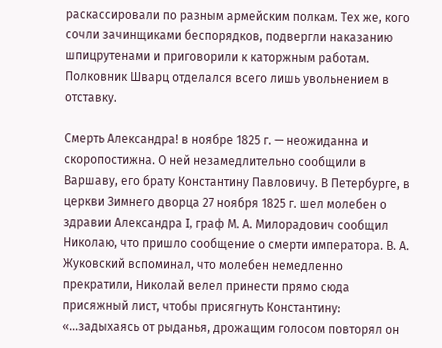раскассировали по разным армейским полкам. Тех же, кого сочли зачинщиками беспорядков, подвергли наказанию шпицрутенами и приговорили к каторжным работам. Полковник Шварц отделался всего лишь увольнением в отставку.

Смерть Александра! в ноябре 1825 г. — неожиданна и скоропостижна. О ней незамедлительно сообщили в Варшаву, его брату Константину Павловичу. В Петербурге, в церкви Зимнего дворца 27 ноября 1825 г. шел молебен о здравии Александра I, граф М. А. Милорадович сообщил Николаю, что пришло сообщение о смерти императора. В. А. Жуковский вспоминал, что молебен немедленно прекратили, Николай велел принести прямо сюда присяжный лист, чтобы присягнуть Константину: «…задыхаясь от рыданья, дрожащим голосом повторял он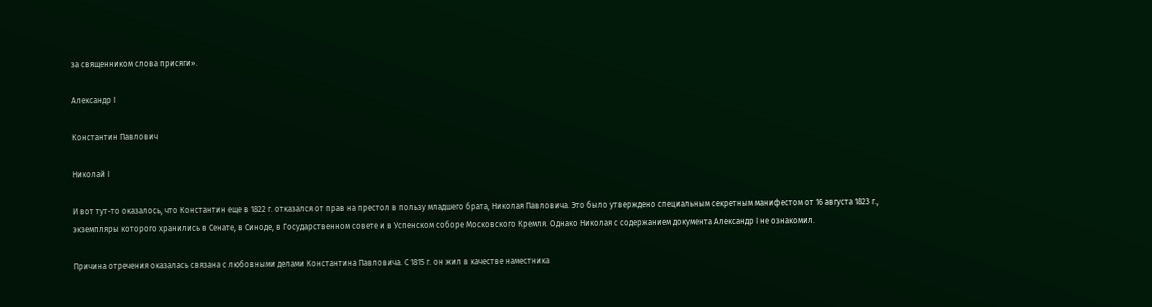за священником слова присяги».

Александр I

Константин Павлович

Николай I

И вот тут-то оказалось, что Константин еще в 1822 г. отказался от прав на престол в пользу младшего брата, Николая Павловича. Это было утверждено специальным секретным манифестом от 16 августа 1823 г., экземпляры которого хранились в Сенате, в Синоде, в Государственном совете и в Успенском соборе Московского Кремля. Однако Николая с содержанием документа Александр I не ознакомил.

Причина отречения оказалась связана с любовными делами Константина Павловича. С 1815 г. он жил в качестве наместника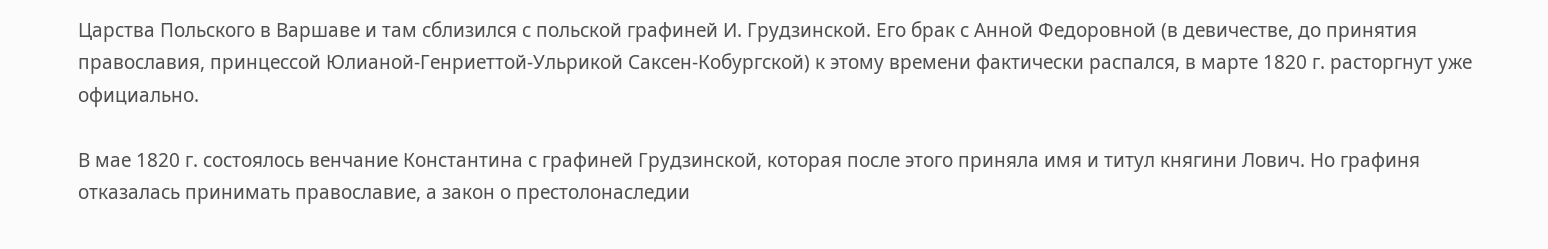Царства Польского в Варшаве и там сблизился с польской графиней И. Грудзинской. Его брак с Анной Федоровной (в девичестве, до принятия православия, принцессой Юлианой-Генриеттой-Ульрикой Саксен-Кобургской) к этому времени фактически распался, в марте 1820 г. расторгнут уже официально.

В мае 1820 г. состоялось венчание Константина с графиней Грудзинской, которая после этого приняла имя и титул княгини Лович. Но графиня отказалась принимать православие, а закон о престолонаследии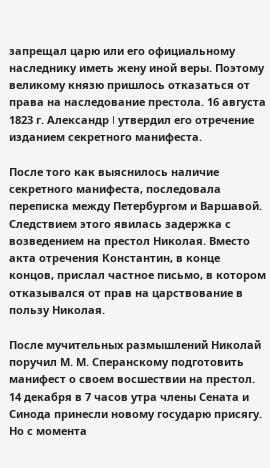запрещал царю или его официальному наследнику иметь жену иной веры. Поэтому великому князю пришлось отказаться от права на наследование престола. 16 августа 1823 г. Александр I утвердил его отречение изданием секретного манифеста.

После того как выяснилось наличие секретного манифеста, последовала переписка между Петербургом и Варшавой. Следствием этого явилась задержка с возведением на престол Николая. Вместо акта отречения Константин, в конце концов, прислал частное письмо, в котором отказывался от прав на царствование в пользу Николая.

После мучительных размышлений Николай поручил М. М. Сперанскому подготовить манифест о своем восшествии на престол. 14 декабря в 7 часов утра члены Сената и Синода принесли новому государю присягу. Но с момента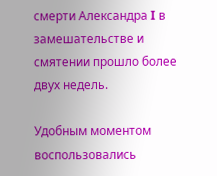смерти Александра I в замешательстве и смятении прошло более двух недель.

Удобным моментом воспользовались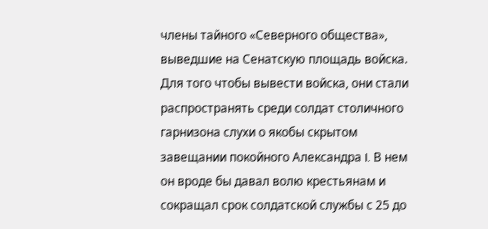члены тайного «Северного общества», выведшие на Сенатскую площадь войска. Для того чтобы вывести войска, они стали распространять среди солдат столичного гарнизона слухи о якобы скрытом завещании покойного Александра I. В нем он вроде бы давал волю крестьянам и сокращал срок солдатской службы с 25 до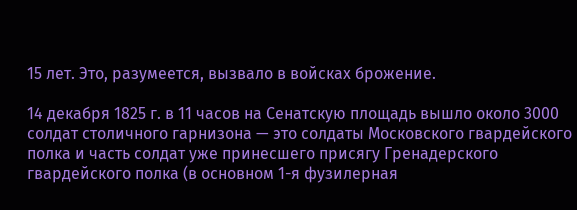15 лет. Это, разумеется, вызвало в войсках брожение.

14 декабря 1825 г. в 11 часов на Сенатскую площадь вышло около 3000 солдат столичного гарнизона — это солдаты Московского гвардейского полка и часть солдат уже принесшего присягу Гренадерского гвардейского полка (в основном 1-я фузилерная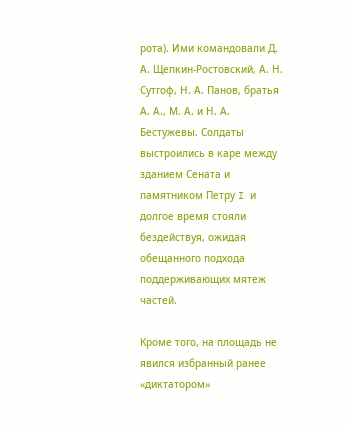рота). Ими командовали Д. А. Щепкин-Ростовский, А. Н. Сутгоф, Н. А. Панов, братья А. А., М. А. и Н. А. Бестужевы. Солдаты выстроились в каре между зданием Сената и памятником Петру I и долгое время стояли бездействуя, ожидая обещанного подхода поддерживающих мятеж частей.

Кроме того, на площадь не явился избранный ранее «диктатором»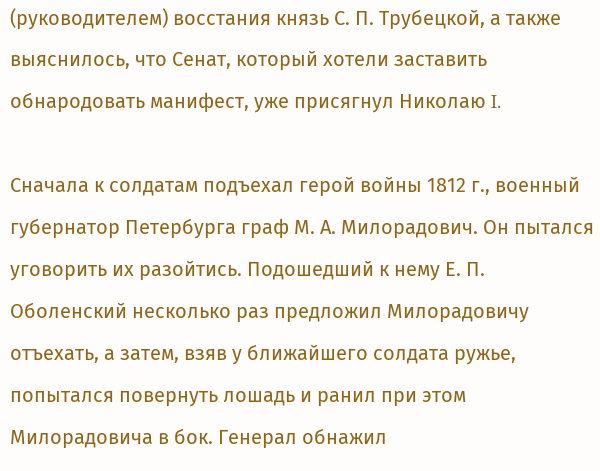(руководителем) восстания князь С. П. Трубецкой, а также выяснилось, что Сенат, который хотели заставить обнародовать манифест, уже присягнул Николаю I.

Сначала к солдатам подъехал герой войны 1812 г., военный губернатор Петербурга граф М. А. Милорадович. Он пытался уговорить их разойтись. Подошедший к нему Е. П. Оболенский несколько раз предложил Милорадовичу отъехать, а затем, взяв у ближайшего солдата ружье, попытался повернуть лошадь и ранил при этом Милорадовича в бок. Генерал обнажил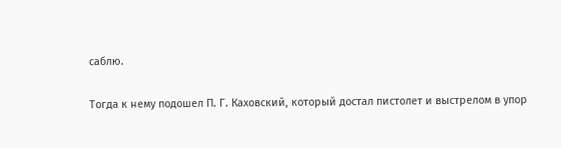саблю.

Тогда к нему подошел П. Г. Каховский, который достал пистолет и выстрелом в упор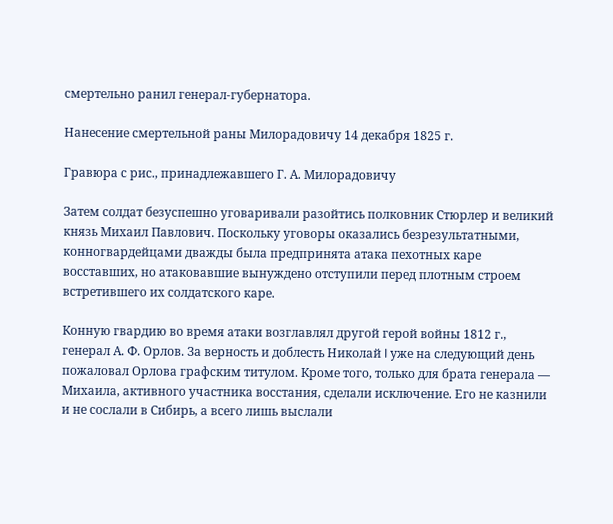смертельно ранил генерал-губернатора.

Нанесение смертельной раны Милорадовичу 14 декабря 1825 г.

Гравюра с рис., принадлежавшего Г. А. Милорадовичу

Затем солдат безуспешно уговаривали разойтись полковник Стюрлер и великий князь Михаил Павлович. Поскольку уговоры оказались безрезультатными, конногвардейцами дважды была предпринята атака пехотных каре восставших, но атаковавшие вынуждено отступили перед плотным строем встретившего их солдатского каре.

Конную гвардию во время атаки возглавлял другой герой войны 1812 г., генерал А. Ф. Орлов. За верность и доблесть Николай I уже на следующий день пожаловал Орлова графским титулом. Кроме того, только для брата генерала — Михаила, активного участника восстания, сделали исключение. Его не казнили и не сослали в Сибирь, а всего лишь выслали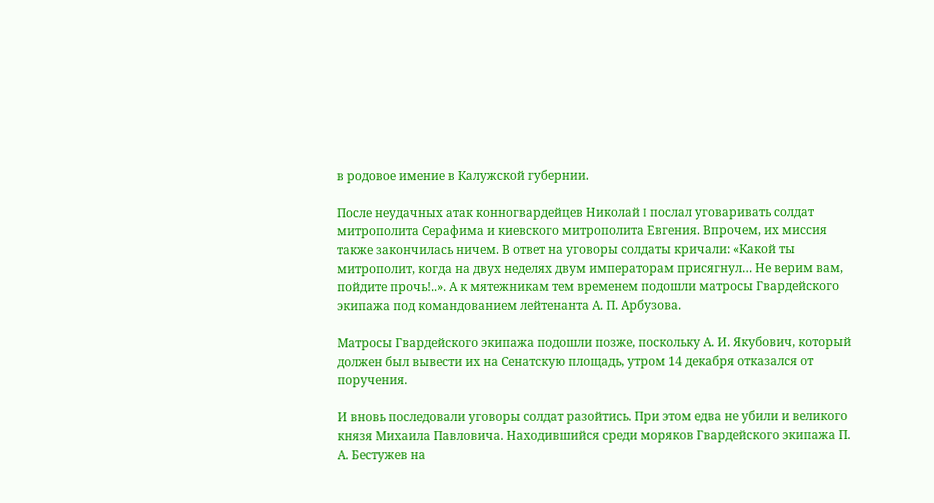в родовое имение в Калужской губернии.

После неудачных атак конногвардейцев Николай I послал уговаривать солдат митрополита Серафима и киевского митрополита Евгения. Впрочем, их миссия также закончилась ничем. В ответ на уговоры солдаты кричали: «Какой ты митрополит, когда на двух неделях двум императорам присягнул… Не верим вам, пойдите прочь!..». А к мятежникам тем временем подошли матросы Гвардейского экипажа под командованием лейтенанта А. П. Арбузова.

Матросы Гвардейского экипажа подошли позже, поскольку А. И. Якубович, который должен был вывести их на Сенатскую площадь, утром 14 декабря отказался от поручения.

И вновь последовали уговоры солдат разойтись. При этом едва не убили и великого князя Михаила Павловича. Находившийся среди моряков Гвардейского экипажа П. А. Бестужев на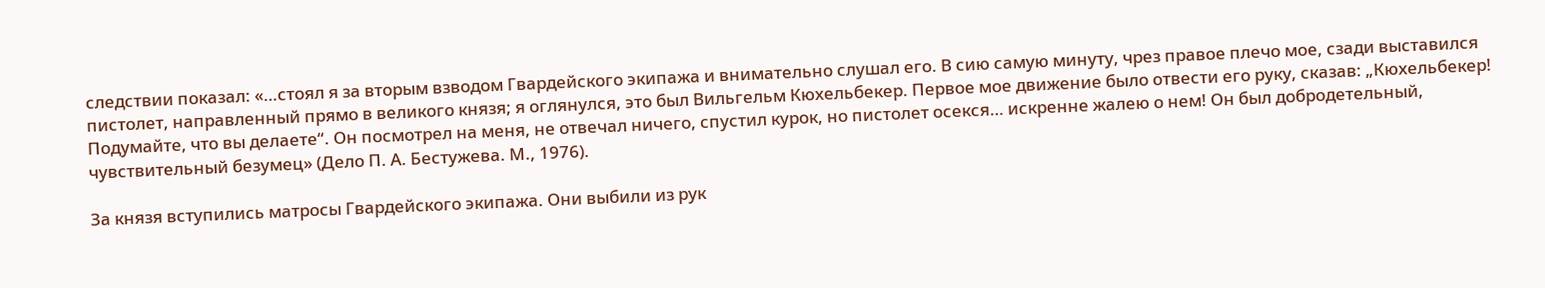следствии показал: «…стоял я за вторым взводом Гвардейского экипажа и внимательно слушал его. В сию самую минуту, чрез правое плечо мое, сзади выставился пистолет, направленный прямо в великого князя; я оглянулся, это был Вильгельм Кюхельбекер. Первое мое движение было отвести его руку, сказав: „Кюхельбекер! Подумайте, что вы делаете“. Он посмотрел на меня, не отвечал ничего, спустил курок, но пистолет осекся… искренне жалею о нем! Он был добродетельный, чувствительный безумец» (Дело П. А. Бестужева. М., 1976).

За князя вступились матросы Гвардейского экипажа. Они выбили из рук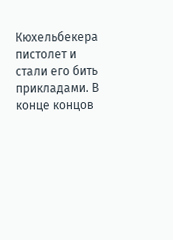Кюхельбекера пистолет и стали его бить прикладами. В конце концов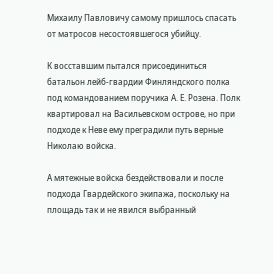Михаилу Павловичу самому пришлось спасать от матросов несостоявшегося убийцу.

К восставшим пытался присоединиться батальон лейб-гвардии Финляндского полка под командованием поручика А. Е. Розена. Полк квартировал на Васильевском острове, но при подходе к Неве ему преградили путь верные Николаю войска.

А мятежные войска бездействовали и после подхода Гвардейского экипажа, поскольку на площадь так и не явился выбранный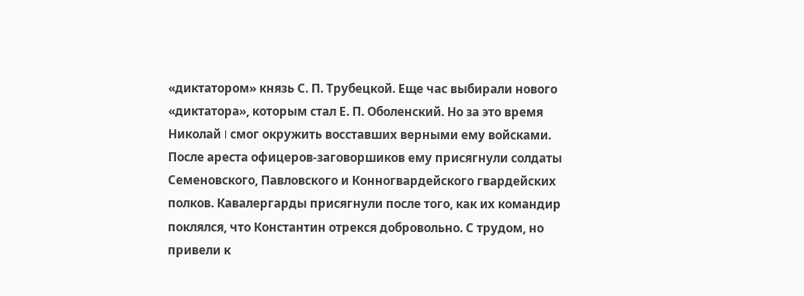«диктатором» князь С. П. Трубецкой. Еще час выбирали нового «диктатора», которым стал Е. П. Оболенский. Но за это время Николай I смог окружить восставших верными ему войсками. После ареста офицеров-заговоршиков ему присягнули солдаты Семеновского, Павловского и Конногвардейского гвардейских полков. Кавалергарды присягнули после того, как их командир поклялся, что Константин отрекся добровольно. С трудом, но привели к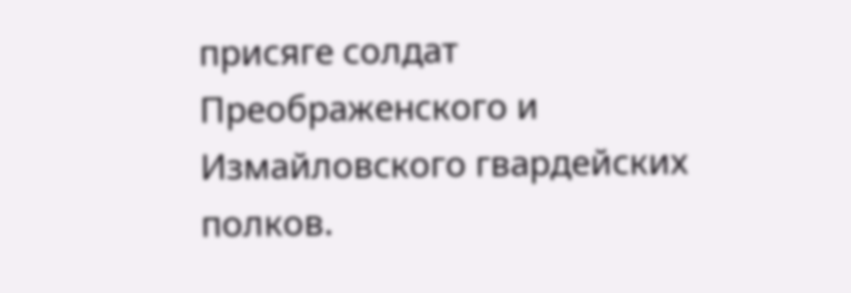присяге солдат Преображенского и Измайловского гвардейских полков.